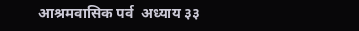आश्रमवासिक पर्व  अध्याय ३३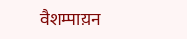वैशम्पाय़न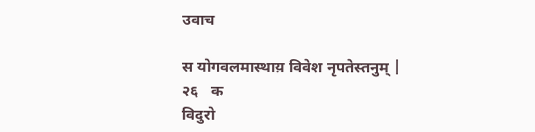उवाच

स योगवलमास्थाय़ विवेश नृपतेस्तनुम् |  २६   क
विदुरो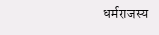धर्मराजस्य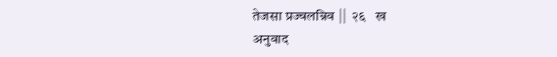तेजसा प्रज्वलन्निव ||  २६   ख
अनुवाद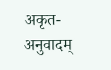अकृत-अनुवादम्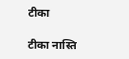टीका

टीका नास्ति